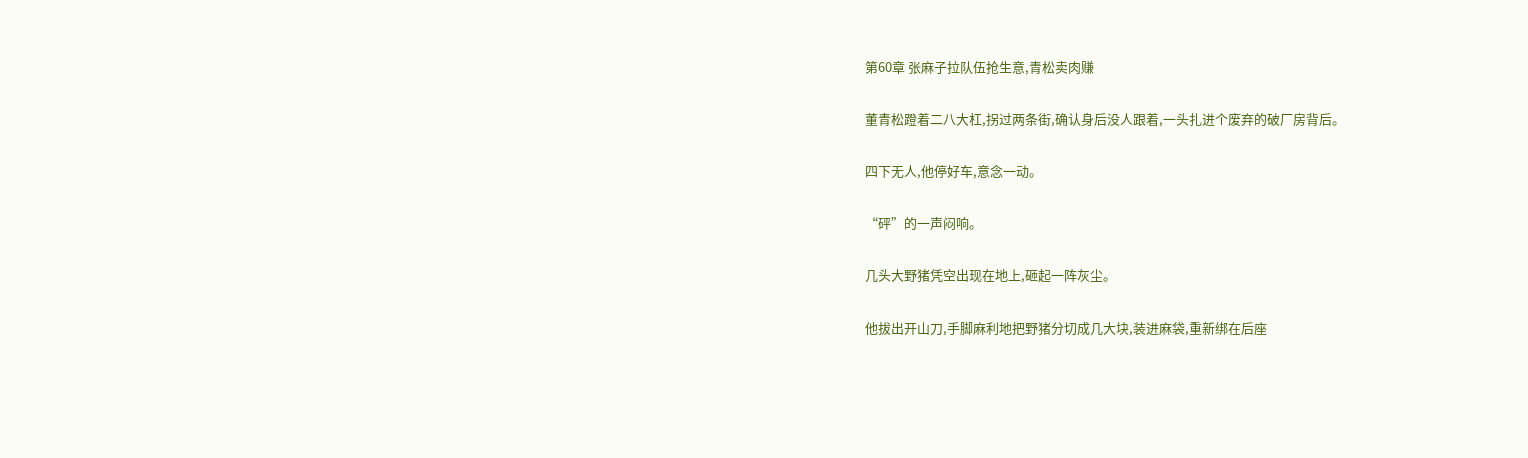第60章 张麻子拉队伍抢生意,青松卖肉赚

董青松蹬着二八大杠,拐过两条街,确认身后没人跟着,一头扎进个废弃的破厂房背后。

四下无人,他停好车,意念一动。

“砰”的一声闷响。

几头大野猪凭空出现在地上,砸起一阵灰尘。

他拔出开山刀,手脚麻利地把野猪分切成几大块,装进麻袋,重新绑在后座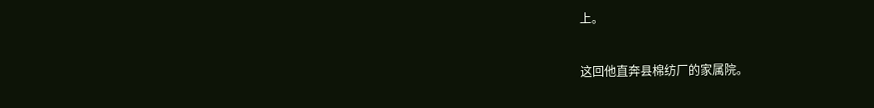上。

这回他直奔县棉纺厂的家属院。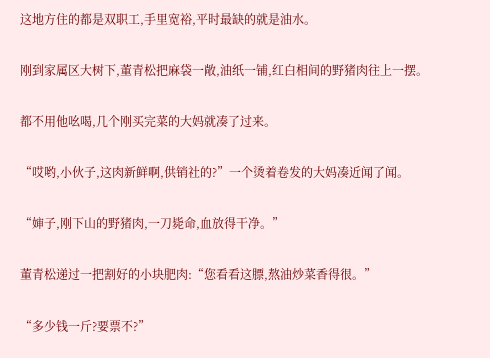这地方住的都是双职工,手里宽裕,平时最缺的就是油水。

刚到家属区大树下,董青松把麻袋一敞,油纸一铺,红白相间的野猪肉往上一摆。

都不用他吆喝,几个刚买完菜的大妈就凑了过来。

“哎哟,小伙子,这肉新鲜啊,供销社的?”一个烫着卷发的大妈凑近闻了闻。

“婶子,刚下山的野猪肉,一刀毙命,血放得干净。”

董青松递过一把割好的小块肥肉:“您看看这膘,熬油炒菜香得很。”

“多少钱一斤?要票不?”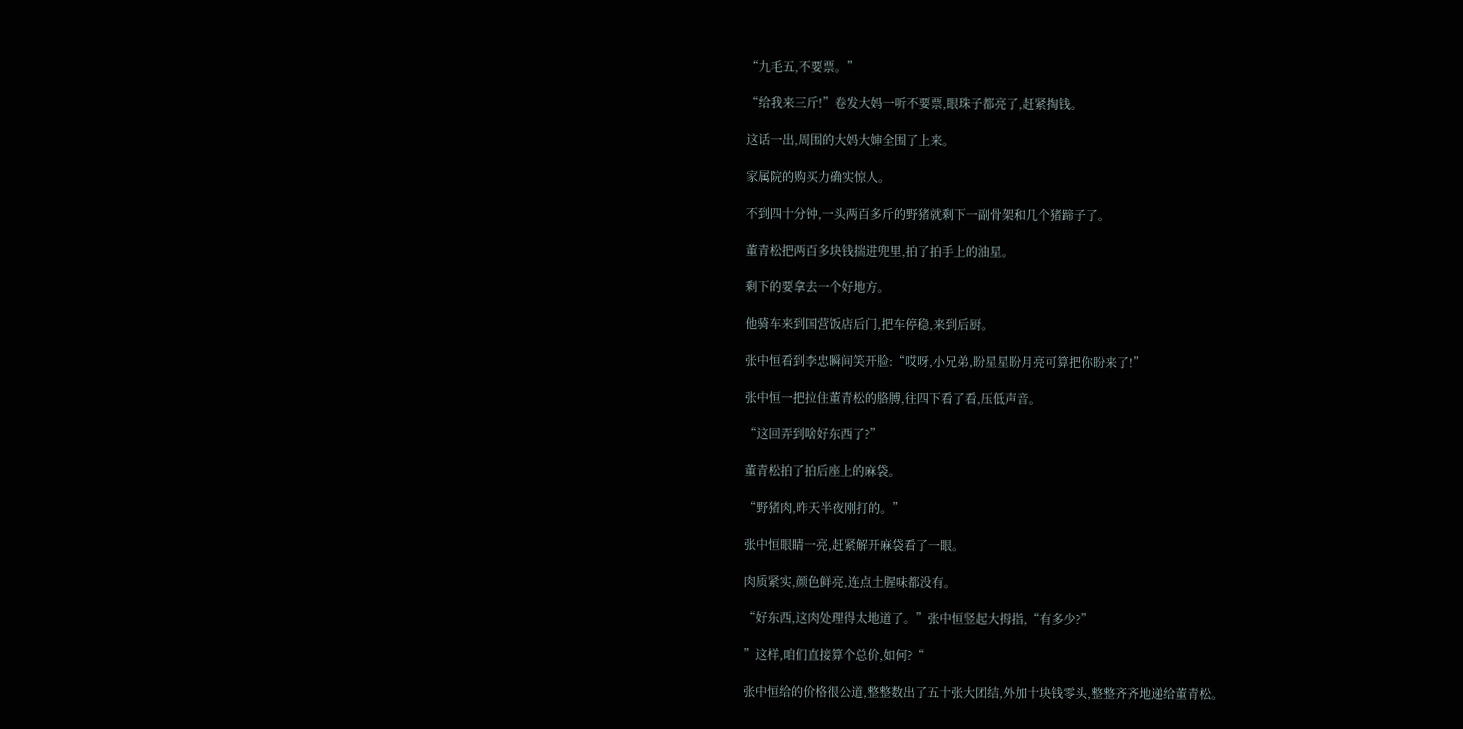“九毛五,不要票。”

“给我来三斤!”卷发大妈一听不要票,眼珠子都亮了,赶紧掏钱。

这话一出,周围的大妈大婶全围了上来。

家属院的购买力确实惊人。

不到四十分钟,一头两百多斤的野猪就剩下一副骨架和几个猪蹄子了。

董青松把两百多块钱揣进兜里,拍了拍手上的油星。

剩下的要拿去一个好地方。

他骑车来到国营饭店后门,把车停稳,来到后厨。

张中恒看到李忠瞬间笑开脸:“哎呀,小兄弟,盼星星盼月亮可算把你盼来了!”

张中恒一把拉住董青松的胳膊,往四下看了看,压低声音。

“这回弄到啥好东西了?”

董青松拍了拍后座上的麻袋。

“野猪肉,昨天半夜刚打的。”

张中恒眼睛一亮,赶紧解开麻袋看了一眼。

肉质紧实,颜色鲜亮,连点土腥味都没有。

“好东西,这肉处理得太地道了。”张中恒竖起大拇指,“有多少?”

”这样,咱们直接算个总价,如何?“

张中恒给的价格很公道,整整数出了五十张大团结,外加十块钱零头,整整齐齐地递给董青松。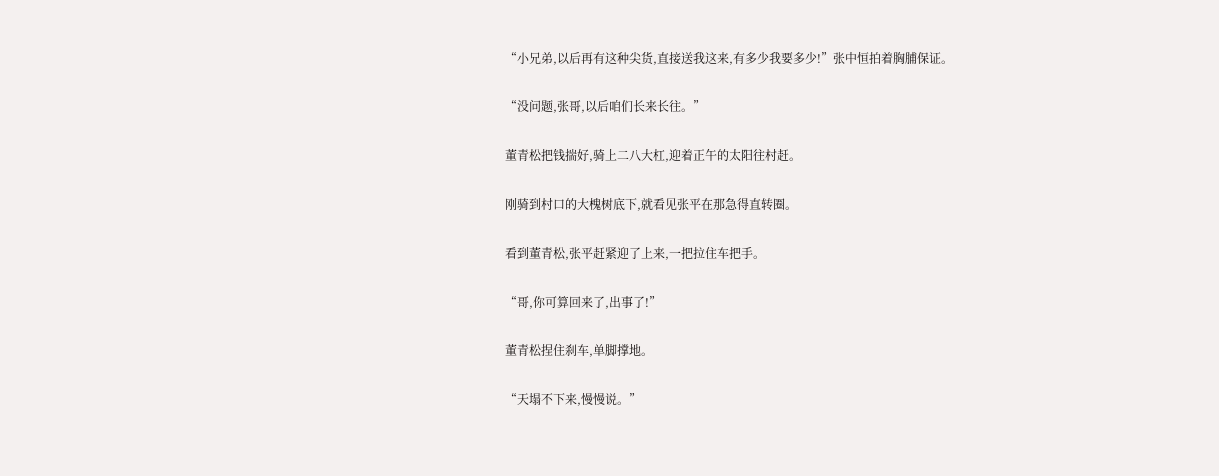“小兄弟,以后再有这种尖货,直接送我这来,有多少我要多少!”张中恒拍着胸脯保证。

“没问题,张哥,以后咱们长来长往。”

董青松把钱揣好,骑上二八大杠,迎着正午的太阳往村赶。

刚骑到村口的大槐树底下,就看见张平在那急得直转圈。

看到董青松,张平赶紧迎了上来,一把拉住车把手。

“哥,你可算回来了,出事了!”

董青松捏住刹车,单脚撑地。

“天塌不下来,慢慢说。”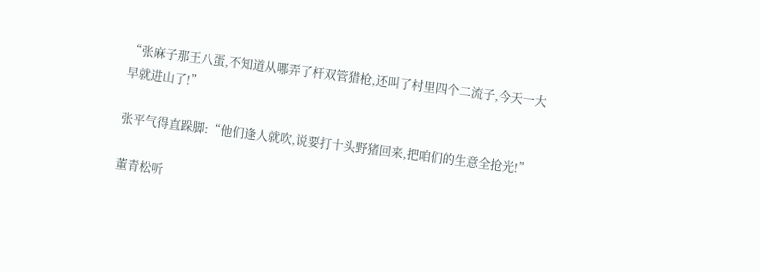“张麻子那王八蛋,不知道从哪弄了杆双管猎枪,还叫了村里四个二流子,今天一大早就进山了!”

张平气得直跺脚:“他们逢人就吹,说要打十头野猪回来,把咱们的生意全抢光!”

董青松听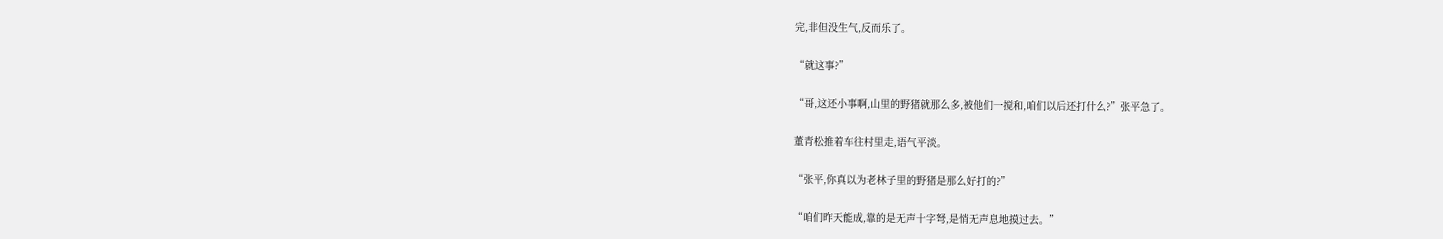完,非但没生气,反而乐了。

“就这事?”

“哥,这还小事啊,山里的野猪就那么多,被他们一搅和,咱们以后还打什么?”张平急了。

董青松推着车往村里走,语气平淡。

“张平,你真以为老林子里的野猪是那么好打的?”

“咱们昨天能成,靠的是无声十字弩,是悄无声息地摸过去。”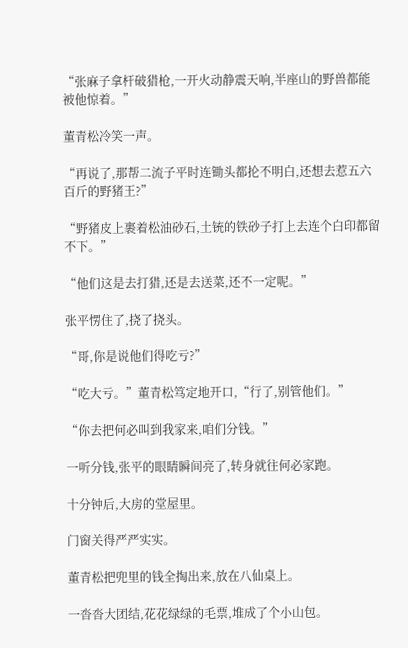“张麻子拿杆破猎枪,一开火动静震天响,半座山的野兽都能被他惊着。”

董青松冷笑一声。

“再说了,那帮二流子平时连锄头都抡不明白,还想去惹五六百斤的野猪王?”

“野猪皮上裹着松油砂石,土铳的铁砂子打上去连个白印都留不下。”

“他们这是去打猎,还是去送菜,还不一定呢。”

张平愣住了,挠了挠头。

“哥,你是说他们得吃亏?”

“吃大亏。”董青松笃定地开口,“行了,别管他们。”

“你去把何必叫到我家来,咱们分钱。”

一听分钱,张平的眼睛瞬间亮了,转身就往何必家跑。

十分钟后,大房的堂屋里。

门窗关得严严实实。

董青松把兜里的钱全掏出来,放在八仙桌上。

一沓沓大团结,花花绿绿的毛票,堆成了个小山包。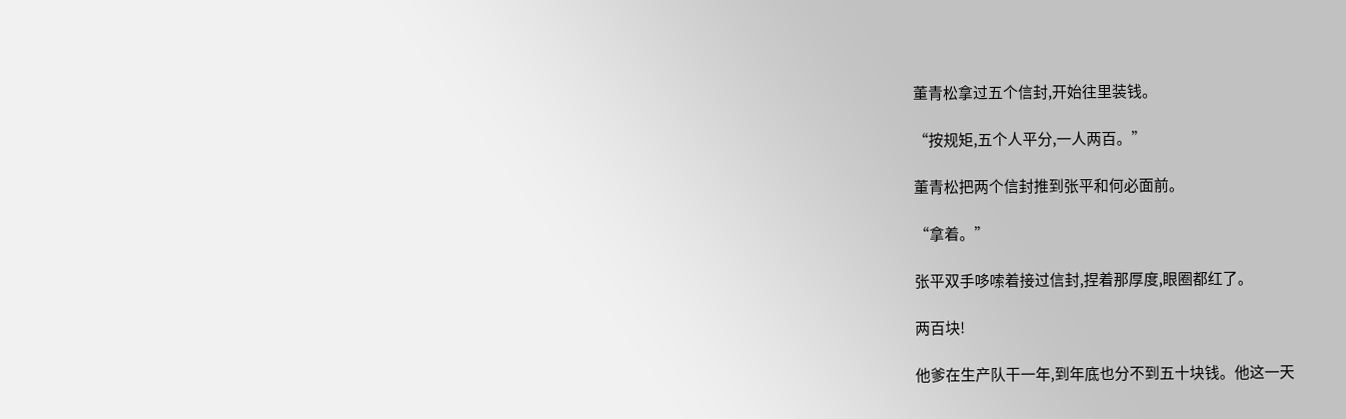董青松拿过五个信封,开始往里装钱。

“按规矩,五个人平分,一人两百。”

董青松把两个信封推到张平和何必面前。

“拿着。”

张平双手哆嗦着接过信封,捏着那厚度,眼圈都红了。

两百块!

他爹在生产队干一年,到年底也分不到五十块钱。他这一天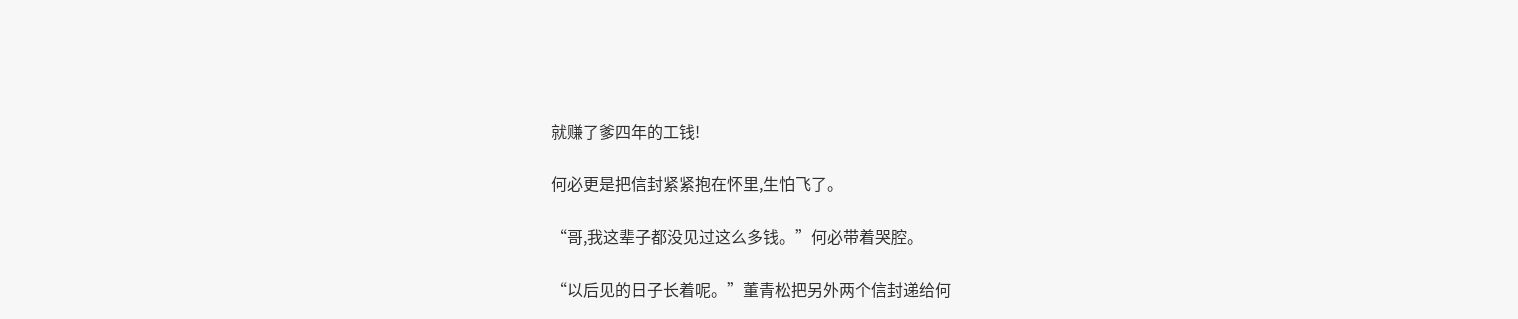就赚了爹四年的工钱!

何必更是把信封紧紧抱在怀里,生怕飞了。

“哥,我这辈子都没见过这么多钱。”何必带着哭腔。

“以后见的日子长着呢。”董青松把另外两个信封递给何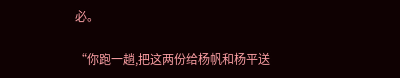必。

“你跑一趟,把这两份给杨帆和杨平送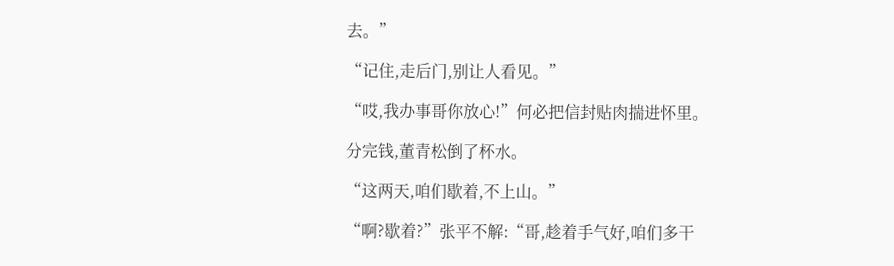去。”

“记住,走后门,别让人看见。”

“哎,我办事哥你放心!”何必把信封贴肉揣进怀里。

分完钱,董青松倒了杯水。

“这两天,咱们歇着,不上山。”

“啊?歇着?”张平不解:“哥,趁着手气好,咱们多干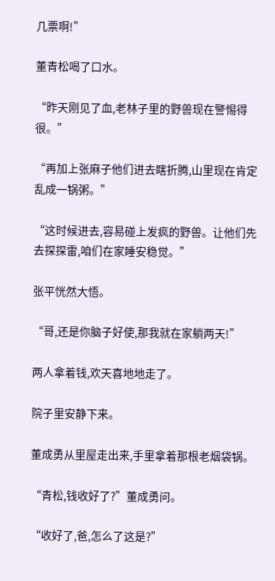几票啊!”

董青松喝了口水。

“昨天刚见了血,老林子里的野兽现在警惕得很。”

“再加上张麻子他们进去瞎折腾,山里现在肯定乱成一锅粥。”

“这时候进去,容易碰上发疯的野兽。让他们先去探探雷,咱们在家睡安稳觉。”

张平恍然大悟。

“哥,还是你脑子好使,那我就在家躺两天!”

两人拿着钱,欢天喜地地走了。

院子里安静下来。

董成勇从里屋走出来,手里拿着那根老烟袋锅。

“青松,钱收好了?”董成勇问。

“收好了,爸,怎么了这是?”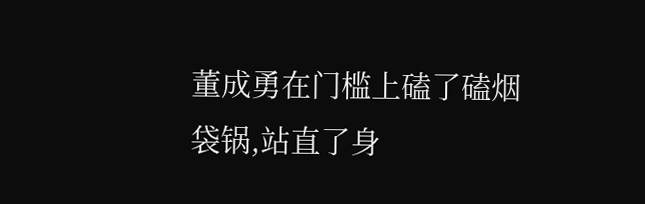董成勇在门槛上磕了磕烟袋锅,站直了身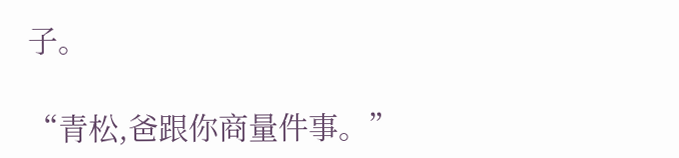子。

“青松,爸跟你商量件事。”